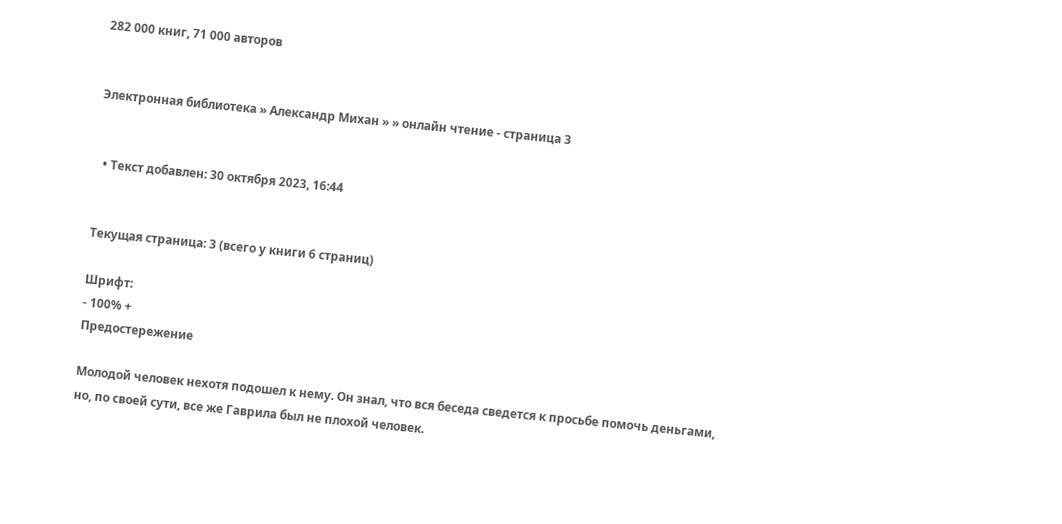282 000 книг, 71 000 авторов


Электронная библиотека » Александр Mихан » » онлайн чтение - страница 3


  • Текст добавлен: 30 октября 2023, 16:44


Текущая страница: 3 (всего у книги 6 страниц)

Шрифт:
- 100% +
Предостережение

Молодой человек нехотя подошел к нему. Он знал, что вся беседа сведется к просьбе помочь деньгами, но, по своей сути, все же Гаврила был не плохой человек.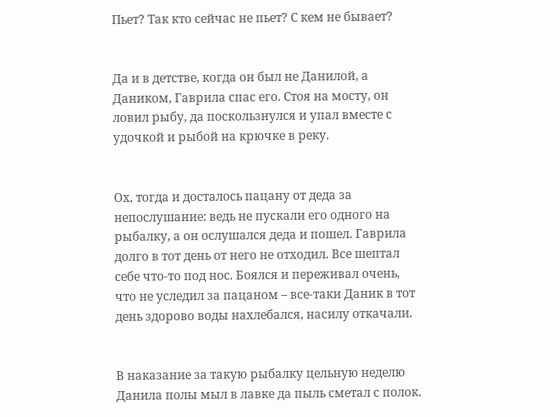Пьет? Так кто сейчас не пьет? С кем не бывает?


Да и в детстве, когда он был не Данилой, а Даником, Гаврила спас его. Стоя на мосту, он ловил рыбу, да поскользнулся и упал вместе с удочкой и рыбой на крючке в реку.


Ох, тогда и досталось пацану от деда за непослушание: ведь не пускали его одного на рыбалку, а он ослушался деда и пошел. Гаврила долго в тот день от него не отходил. Все шептал себе что-то под нос. Боялся и переживал очень, что не уследил за пацаном – все-таки Даник в тот день здорово воды нахлебался, насилу откачали.


В наказание за такую рыбалку цельную неделю Данила полы мыл в лавке да пыль сметал с полок.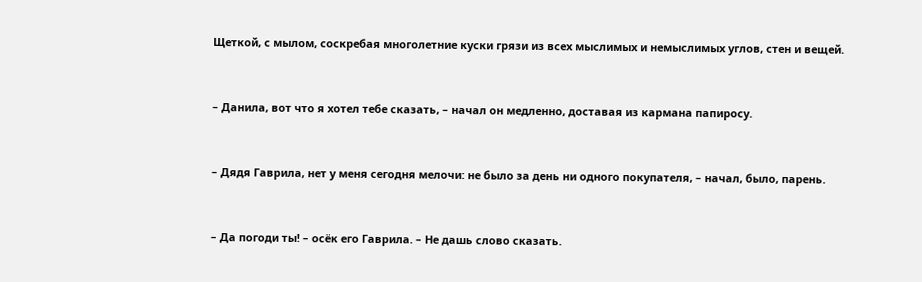Щеткой, с мылом, соскребая многолетние куски грязи из всех мыслимых и немыслимых углов, стен и вещей.


– Данила, вот что я хотел тебе сказать, – начал он медленно, доставая из кармана папиросу.


– Дядя Гаврила, нет у меня сегодня мелочи: не было за день ни одного покупателя, – начал, было, парень.


– Да погоди ты! – осёк его Гаврила. – Не дашь слово сказать.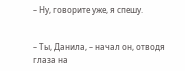– Ну, говорите уже, я спешу.


– Ты, Данила, – начал он, отводя глаза на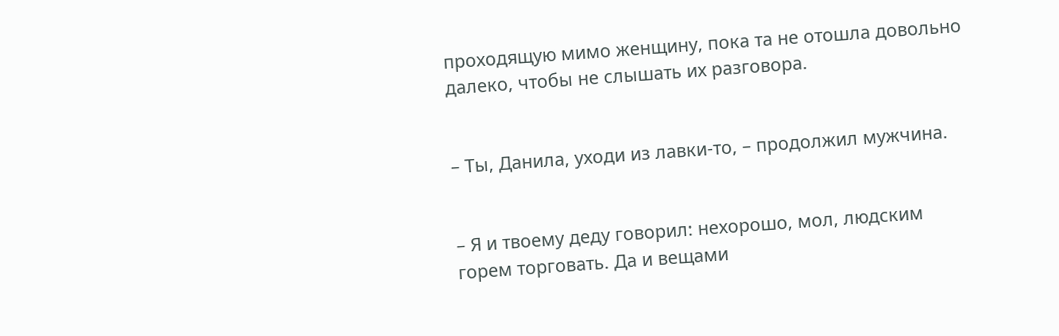проходящую мимо женщину, пока та не отошла довольно далеко, чтобы не слышать их разговора.


– Ты, Данила, уходи из лавки-то, – продолжил мужчина.


– Я и твоему деду говорил: нехорошо, мол, людским горем торговать. Да и вещами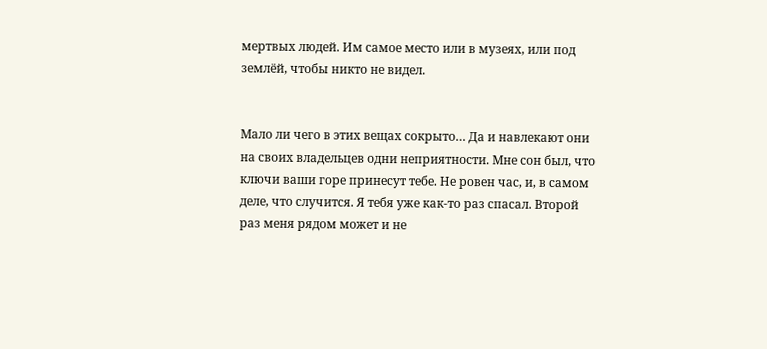мертвых людей. Им самое место или в музеях, или под землёй, чтобы никто не видел.


Мало ли чего в этих вещах сокрыто… Да и навлекают они на своих владельцев одни неприятности. Мне сон был, что ключи ваши горе принесут тебе. Не ровен час, и, в самом деле, что случится. Я тебя уже как-то раз спасал. Второй раз меня рядом может и не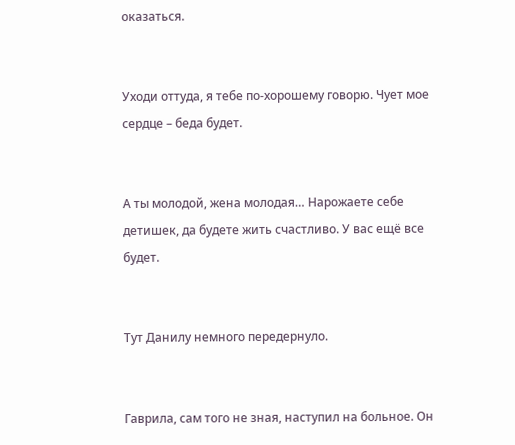оказаться.


Уходи оттуда, я тебе по-хорошему говорю. Чует мое сердце – беда будет.


А ты молодой, жена молодая… Нарожаете себе детишек, да будете жить счастливо. У вас ещё все будет.


Тут Данилу немного передернуло.


Гаврила, сам того не зная, наступил на больное. Он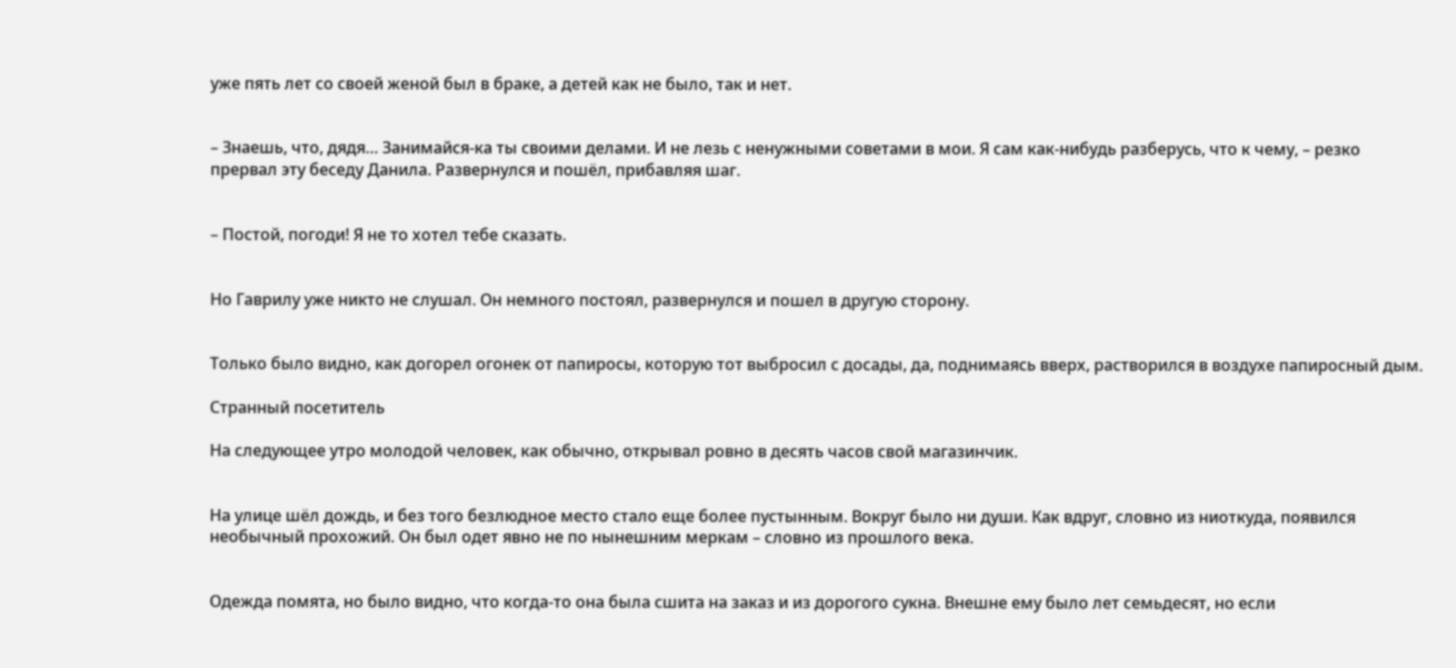уже пять лет со своей женой был в браке, а детей как не было, так и нет.


– Знаешь, что, дядя… Занимайся-ка ты своими делами. И не лезь с ненужными советами в мои. Я сам как-нибудь разберусь, что к чему, – резко прервал эту беседу Данила. Развернулся и пошёл, прибавляя шаг.


– Постой, погоди! Я не то хотел тебе сказать.


Но Гаврилу уже никто не слушал. Он немного постоял, развернулся и пошел в другую сторону.


Только было видно, как догорел огонек от папиросы, которую тот выбросил с досады, да, поднимаясь вверх, растворился в воздухе папиросный дым.

Странный посетитель

На следующее утро молодой человек, как обычно, открывал ровно в десять часов свой магазинчик.


На улице шёл дождь, и без того безлюдное место стало еще более пустынным. Вокруг было ни души. Как вдруг, словно из ниоткуда, появился необычный прохожий. Он был одет явно не по нынешним меркам – словно из прошлого века.


Одежда помята, но было видно, что когда-то она была сшита на заказ и из дорогого сукна. Внешне ему было лет семьдесят, но если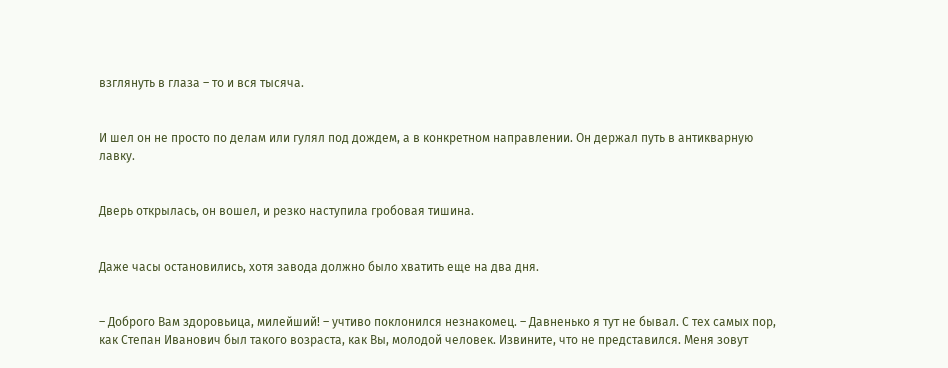взглянуть в глаза – то и вся тысяча.


И шел он не просто по делам или гулял под дождем, а в конкретном направлении. Он держал путь в антикварную лавку.


Дверь открылась, он вошел, и резко наступила гробовая тишина.


Даже часы остановились, хотя завода должно было хватить еще на два дня.


– Доброго Вам здоровьица, милейший! – учтиво поклонился незнакомец. – Давненько я тут не бывал. С тех самых пор, как Степан Иванович был такого возраста, как Вы, молодой человек. Извините, что не представился. Меня зовут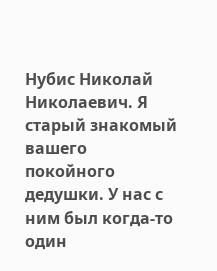Нубис Николай Николаевич. Я старый знакомый вашего покойного дедушки. У нас с ним был когда-то один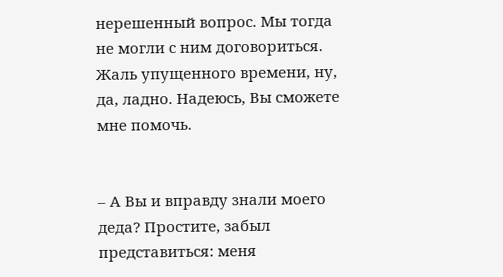нерешенный вопрос. Мы тогда не могли с ним договориться. Жаль упущенного времени, ну, да, ладно. Надеюсь, Вы сможете мне помочь.


– А Вы и вправду знали моего деда? Простите, забыл представиться: меня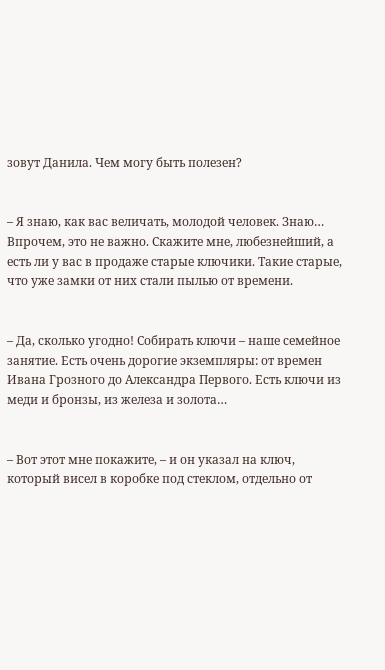зовут Данила. Чем могу быть полезен?


– Я знаю, как вас величать, молодой человек. Знаю… Впрочем, это не важно. Скажите мне, любезнейший, а есть ли у вас в продаже старые ключики. Такие старые, что уже замки от них стали пылью от времени.


– Да, сколько угодно! Собирать ключи – наше семейное занятие. Есть очень дорогие экземпляры: от времен Ивана Грозного до Александра Первого. Есть ключи из меди и бронзы, из железа и золота…


– Вот этот мне покажите, – и он указал на ключ, который висел в коробке под стеклом, отдельно от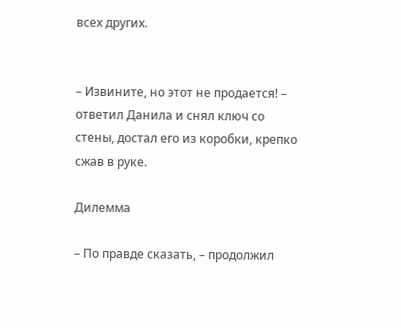всех других.


– Извините, но этот не продается! – ответил Данила и снял ключ со стены, достал его из коробки, крепко сжав в руке.

Дилемма

– По правде сказать, – продолжил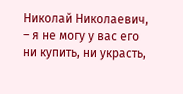Николай Николаевич, – я не могу у вас его ни купить, ни украсть,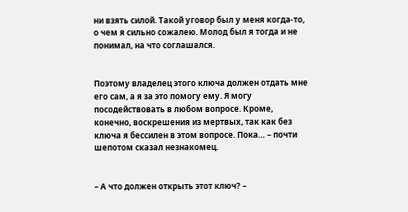ни взять силой. Такой уговор был у меня когда-то, о чем я сильно сожалею. Молод был я тогда и не понимал, на что соглашался.


Поэтому владелец этого ключа должен отдать мне его сам, а я за это помогу ему. Я могу посодействовать в любом вопросе. Кроме, конечно, воскрешения из мертвых, так как без ключа я бессилен в этом вопросе. Пока… – почти шепотом сказал незнакомец.


– А что должен открыть этот ключ? –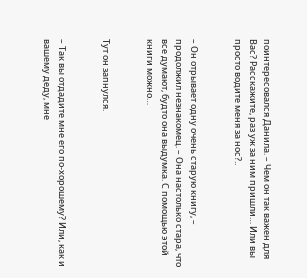поинтересовался Данила. – Чем он так важен для Вас? Расскажите, раз уж за ним пришли… Или вы просто водите меня за нос?..


– Он отрывает одну очень старую книгу, – продолжил незнакомец. – Она настолько стара, что все думают, будто она выдумка. С помощью этой книги можно…


Тут он запнулся.


– Так вы отдадите мне его по-хорошему? Или, как и вашему деду, мне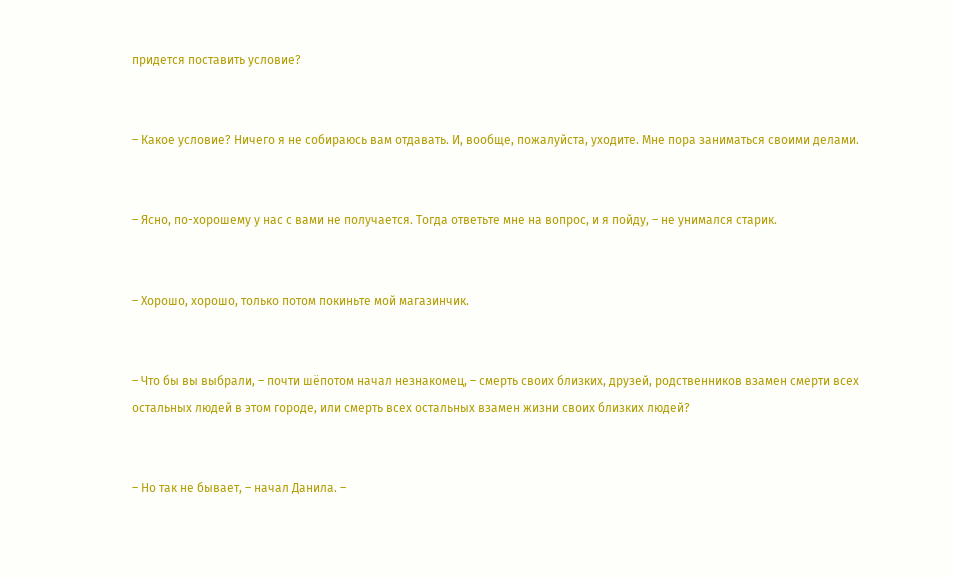придется поставить условие?


– Какое условие? Ничего я не собираюсь вам отдавать. И, вообще, пожалуйста, уходите. Мне пора заниматься своими делами.


– Ясно, по-хорошему у нас с вами не получается. Тогда ответьте мне на вопрос, и я пойду, – не унимался старик.


– Хорошо, хорошо, только потом покиньте мой магазинчик.


– Что бы вы выбрали, – почти шёпотом начал незнакомец, – смерть своих близких, друзей, родственников взамен смерти всех остальных людей в этом городе, или смерть всех остальных взамен жизни своих близких людей?


– Но так не бывает, – начал Данила. –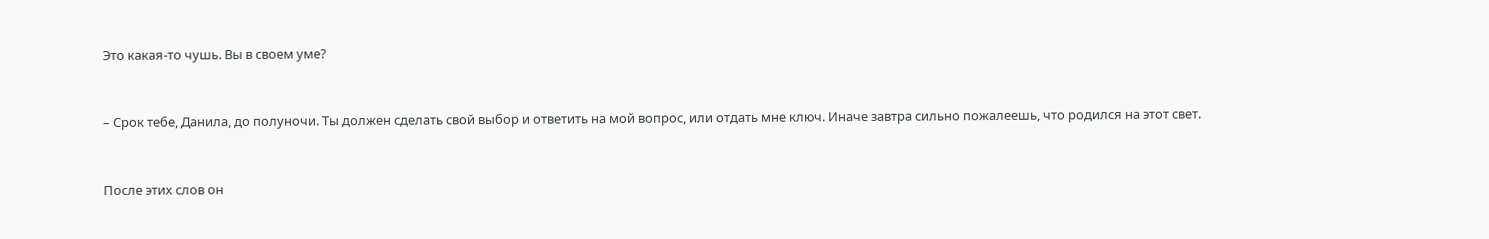Это какая-то чушь. Вы в своем уме?


– Срок тебе, Данила, до полуночи. Ты должен сделать свой выбор и ответить на мой вопрос, или отдать мне ключ. Иначе завтра сильно пожалеешь, что родился на этот свет.


После этих слов он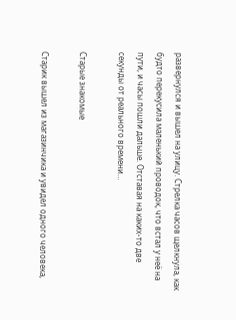развернулся и вышел на улицу. Стрелка часов щелкнула, как будто перекусила маленький проводок, что встал у неё на пути, и часы пошли дальше. Отставая на каких-то две секунды от реального времени…

Старые знакомые

Старик вышел из магазинчика и увидел одного человека,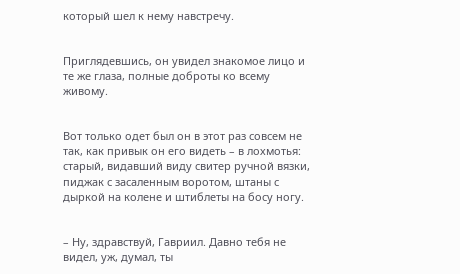который шел к нему навстречу.


Приглядевшись, он увидел знакомое лицо и те же глаза, полные доброты ко всему живому.


Вот только одет был он в этот раз совсем не так, как привык он его видеть – в лохмотья: старый, видавший виду свитер ручной вязки, пиджак с засаленным воротом, штаны с дыркой на колене и штиблеты на босу ногу.


– Ну, здравствуй, Гавриил. Давно тебя не видел, уж, думал, ты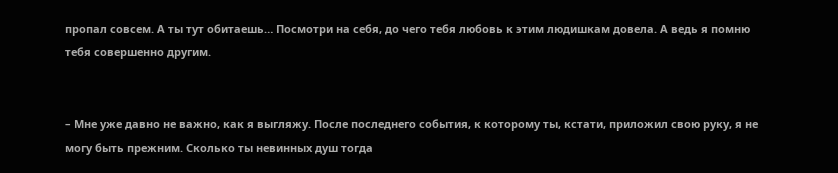пропал совсем. А ты тут обитаешь… Посмотри на себя, до чего тебя любовь к этим людишкам довела. А ведь я помню тебя совершенно другим.


– Мне уже давно не важно, как я выгляжу. После последнего события, к которому ты, кстати, приложил свою руку, я не могу быть прежним. Сколько ты невинных душ тогда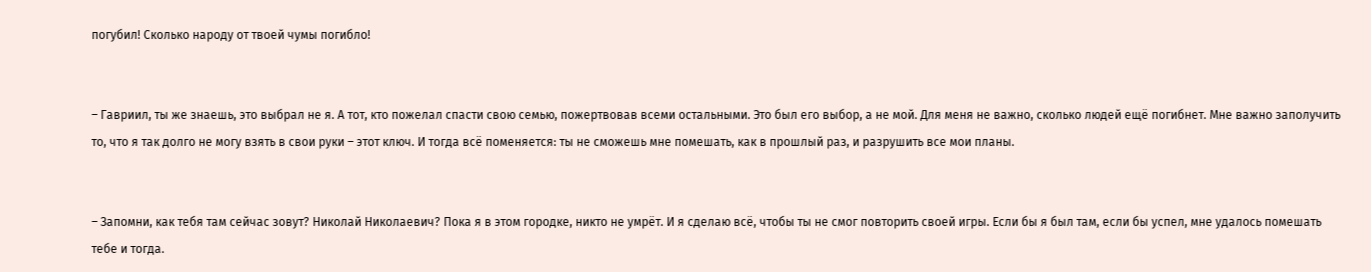погубил! Сколько народу от твоей чумы погибло!


– Гавриил, ты же знаешь, это выбрал не я. А тот, кто пожелал спасти свою семью, пожертвовав всеми остальными. Это был его выбор, а не мой. Для меня не важно, сколько людей ещё погибнет. Мне важно заполучить то, что я так долго не могу взять в свои руки – этот ключ. И тогда всё поменяется: ты не сможешь мне помешать, как в прошлый раз, и разрушить все мои планы.


– Запомни, как тебя там сейчас зовут? Николай Николаевич? Пока я в этом городке, никто не умрёт. И я сделаю всё, чтобы ты не смог повторить своей игры. Если бы я был там, если бы успел, мне удалось помешать тебе и тогда.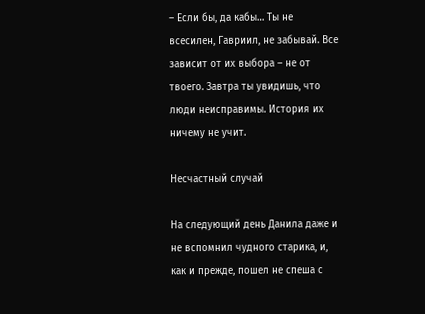– Если бы, да кабы… Ты не всесилен, Гавриил, не забывай. Все зависит от их выбора – не от твоего. Завтра ты увидишь, что люди неисправимы. История их ничему не учит.

Несчастный случай

На следующий день Данила даже и не вспомнил чудного старика, и, как и прежде, пошел не спеша с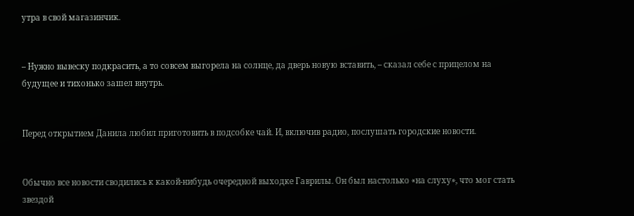утра в свой магазинчик.


– Нужно вывеску подкрасить, а то совсем выгорела на солнце, да дверь новую вставить, – сказал себе с прицелом на будущее и тихонько зашел внутрь.


Перед открытием Данила любил приготовить в подсобке чай. И, включив радио, послушать городские новости.


Обычно все новости сводились к какой-нибудь очередной выходке Гаврилы. Он был настолько «на слуху», что мог стать звездой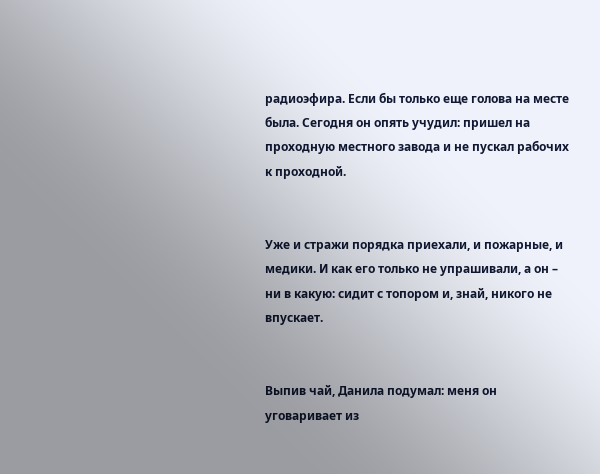радиоэфира. Если бы только еще голова на месте была. Сегодня он опять учудил: пришел на проходную местного завода и не пускал рабочих к проходной.


Уже и стражи порядка приехали, и пожарные, и медики. И как его только не упрашивали, а он – ни в какую: сидит с топором и, знай, никого не впускает.


Выпив чай, Данила подумал: меня он уговаривает из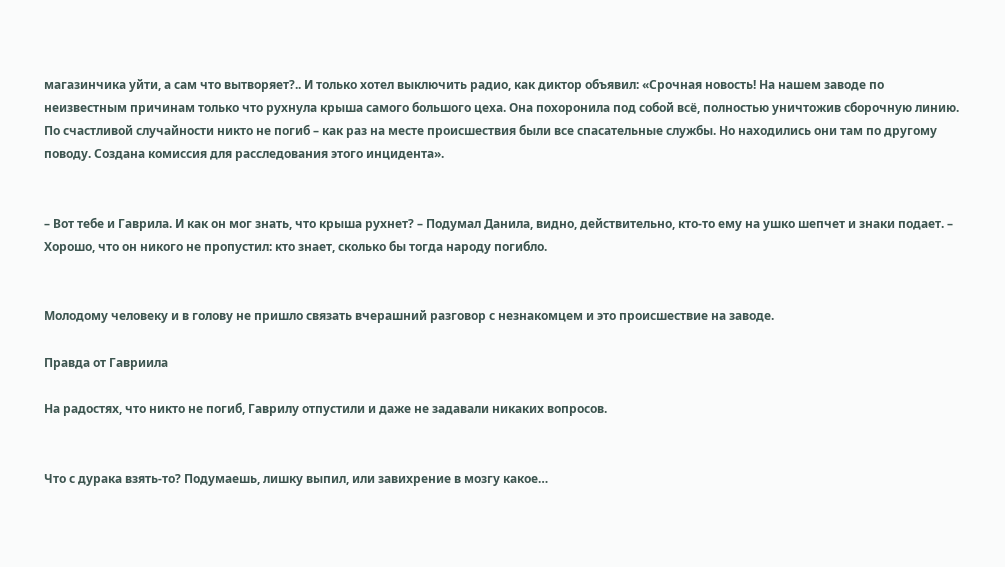магазинчика уйти, а сам что вытворяет?.. И только хотел выключить радио, как диктор объявил: «Срочная новость! На нашем заводе по неизвестным причинам только что рухнула крыша самого большого цеха. Она похоронила под собой всё, полностью уничтожив сборочную линию. По счастливой случайности никто не погиб – как раз на месте происшествия были все спасательные службы. Но находились они там по другому поводу. Создана комиссия для расследования этого инцидента».


– Вот тебе и Гаврила. И как он мог знать, что крыша рухнет? – Подумал Данила, видно, действительно, кто-то ему на ушко шепчет и знаки подает. – Хорошо, что он никого не пропустил: кто знает, сколько бы тогда народу погибло.


Молодому человеку и в голову не пришло связать вчерашний разговор с незнакомцем и это происшествие на заводе.

Правда от Гавриила

На радостях, что никто не погиб, Гаврилу отпустили и даже не задавали никаких вопросов.


Что с дурака взять-то? Подумаешь, лишку выпил, или завихрение в мозгу какое…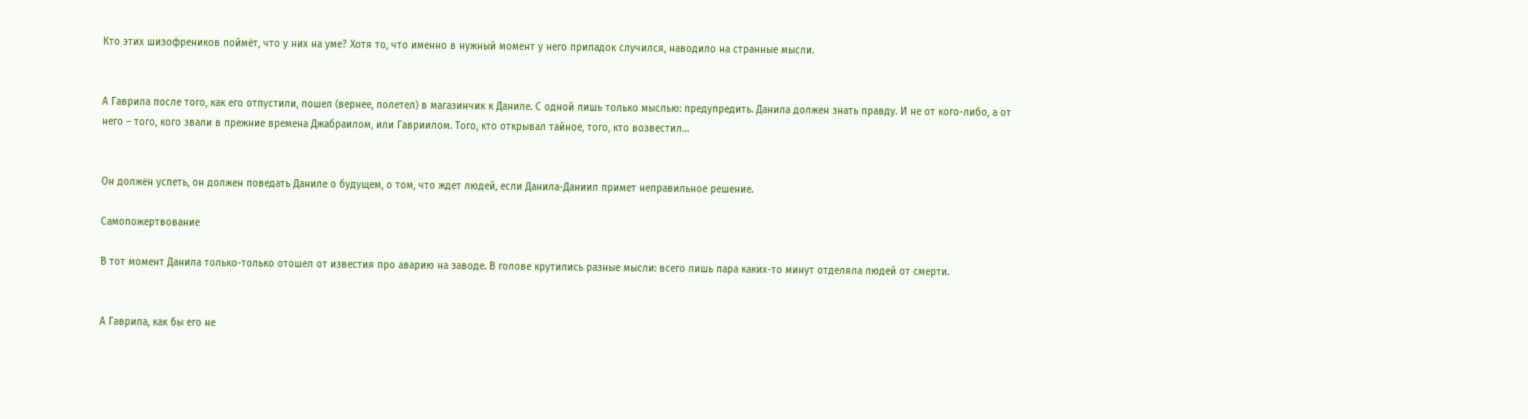Кто этих шизофреников поймёт, что у них на уме? Хотя то, что именно в нужный момент у него припадок случился, наводило на странные мысли.


А Гаврила после того, как его отпустили, пошел (вернее, полетел) в магазинчик к Даниле. С одной лишь только мыслью: предупредить. Данила должен знать правду. И не от кого-либо, а от него – того, кого звали в прежние времена Джабраилом, или Гавриилом. Того, кто открывал тайное, того, кто возвестил…


Он должен успеть, он должен поведать Даниле о будущем, о том, что ждет людей, если Данила-Даниил примет неправильное решение.

Самопожертвование

В тот момент Данила только-только отошел от известия про аварию на заводе. В голове крутились разные мысли: всего лишь пара каких-то минут отделяла людей от смерти.


А Гаврила, как бы его не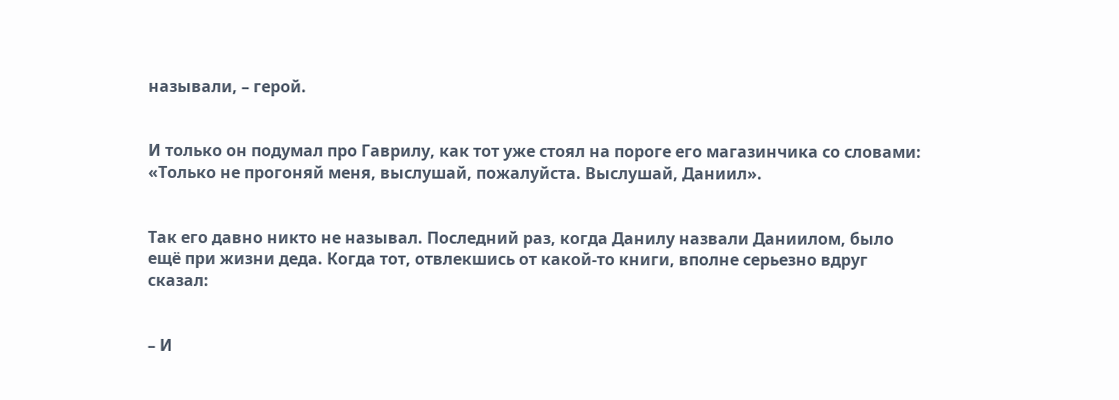называли, – герой.


И только он подумал про Гаврилу, как тот уже стоял на пороге его магазинчика со словами: «Только не прогоняй меня, выслушай, пожалуйста. Выслушай, Даниил».


Так его давно никто не называл. Последний раз, когда Данилу назвали Даниилом, было ещё при жизни деда. Когда тот, отвлекшись от какой-то книги, вполне серьезно вдруг сказал:


– И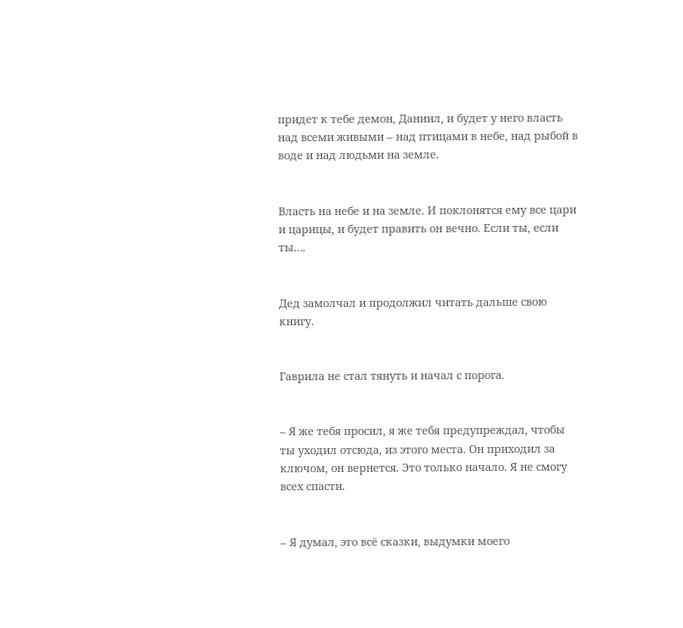придет к тебе демон, Даниил, и будет у него власть над всеми живыми – над птицами в небе, над рыбой в воде и над людьми на земле.


Власть на небе и на земле. И поклонятся ему все цари и царицы, и будет править он вечно. Если ты, если ты….


Дед замолчал и продолжил читать дальше свою книгу.


Гаврила не стал тянуть и начал с порога.


– Я же тебя просил, я же тебя предупреждал, чтобы ты уходил отсюда, из этого места. Он приходил за ключом, он вернется. Это только начало. Я не смогу всех спасти.


– Я думал, это всё сказки, выдумки моего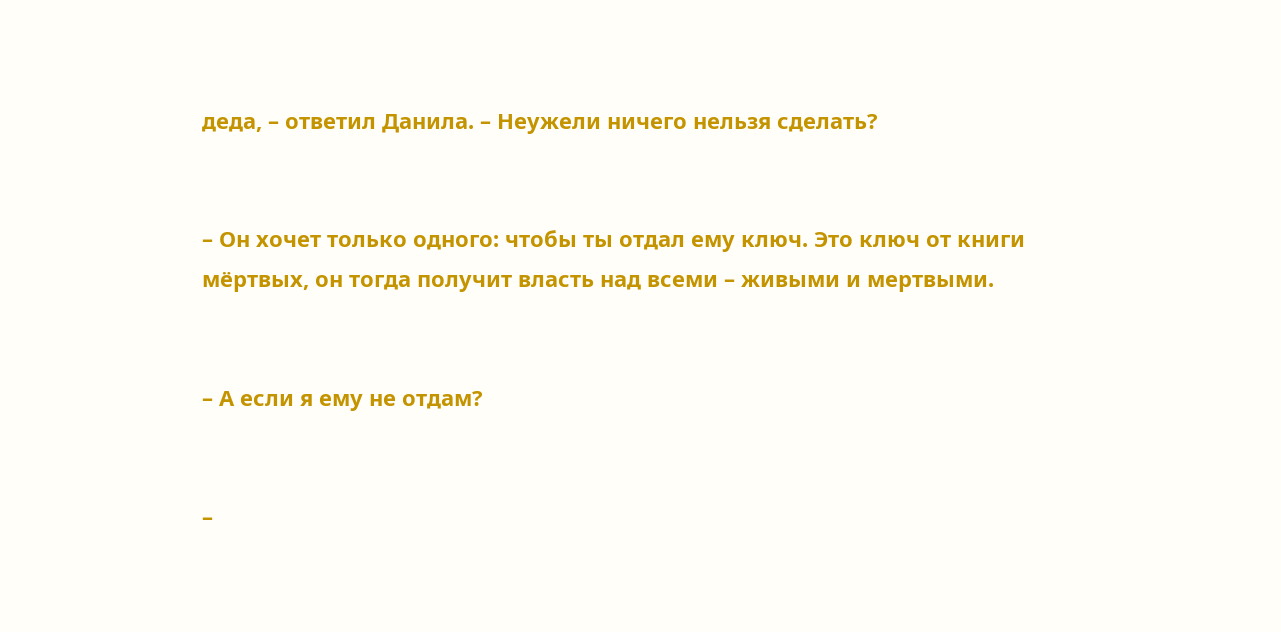деда, – ответил Данила. – Неужели ничего нельзя сделать?


– Он хочет только одного: чтобы ты отдал ему ключ. Это ключ от книги мёртвых, он тогда получит власть над всеми – живыми и мертвыми.


– А если я ему не отдам?


–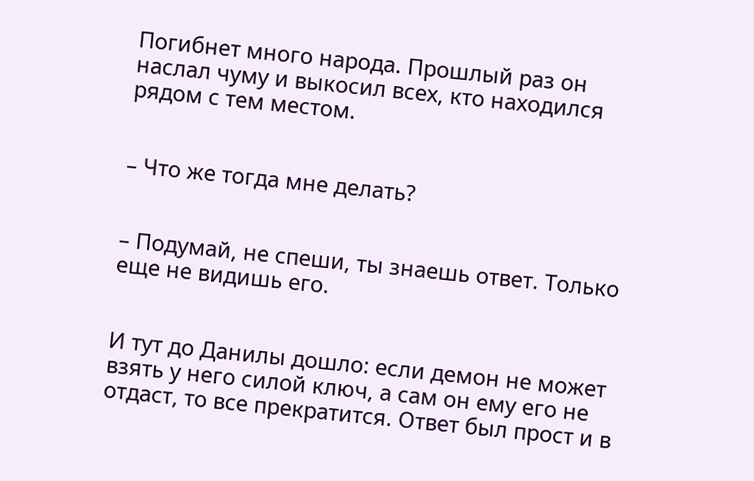Погибнет много народа. Прошлый раз он наслал чуму и выкосил всех, кто находился рядом с тем местом.


– Что же тогда мне делать?


– Подумай, не спеши, ты знаешь ответ. Только еще не видишь его.


И тут до Данилы дошло: если демон не может взять у него силой ключ, а сам он ему его не отдаст, то все прекратится. Ответ был прост и в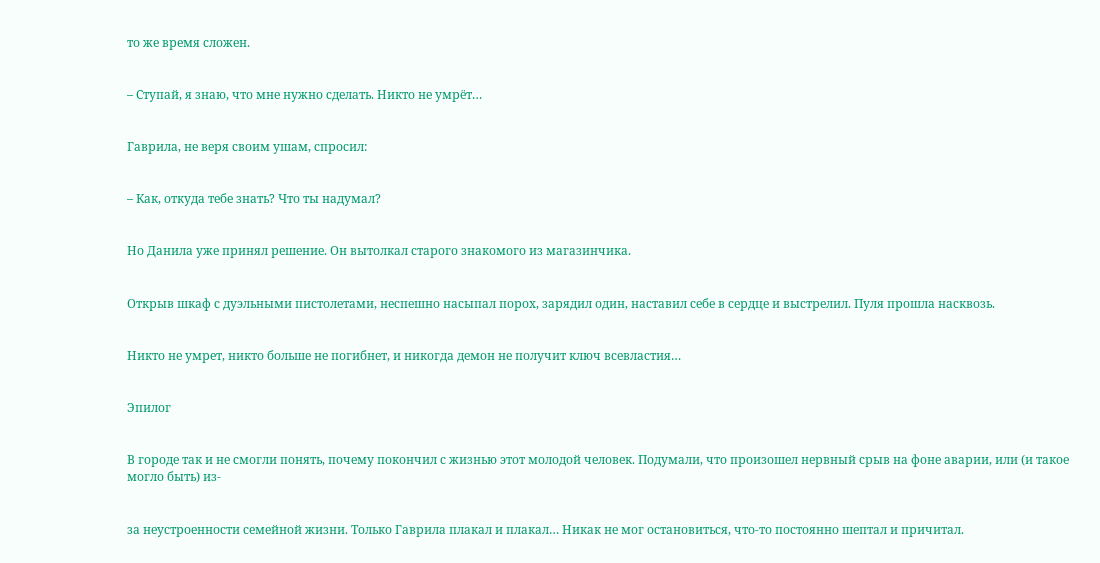то же время сложен.


– Ступай, я знаю, что мне нужно сделать. Никто не умрёт…


Гаврила, не веря своим ушам, спросил:


– Как, откуда тебе знать? Что ты надумал?


Но Данила уже принял решение. Он вытолкал старого знакомого из магазинчика.


Открыв шкаф с дуэльными пистолетами, неспешно насыпал порох, зарядил один, наставил себе в сердце и выстрелил. Пуля прошла насквозь.


Никто не умрет, никто больше не погибнет, и никогда демон не получит ключ всевластия…


Эпилог


В городе так и не смогли понять, почему покончил с жизнью этот молодой человек. Подумали, что произошел нервный срыв на фоне аварии, или (и такое могло быть) из-


за неустроенности семейной жизни. Только Гаврила плакал и плакал… Никак не мог остановиться, что-то постоянно шептал и причитал.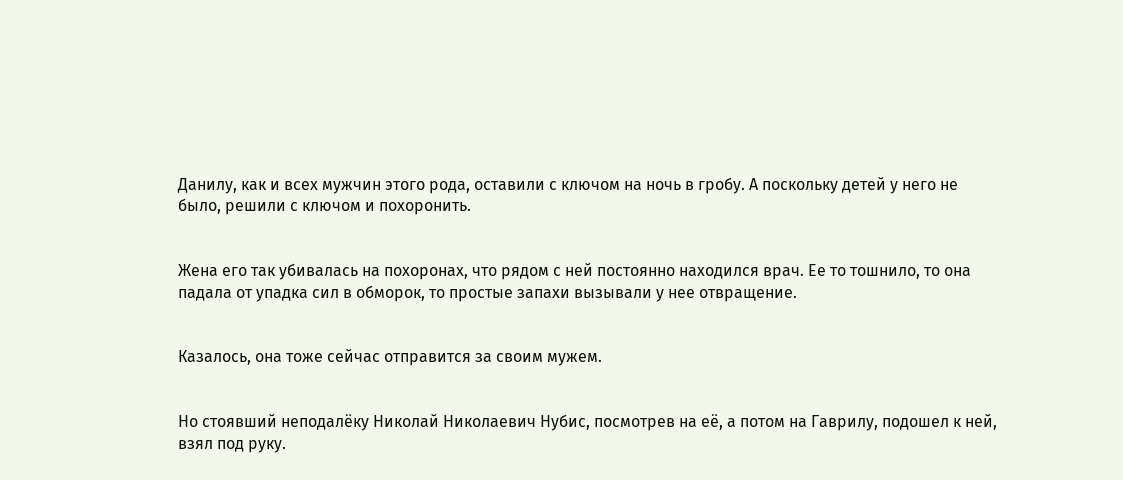Данилу, как и всех мужчин этого рода, оставили с ключом на ночь в гробу. А поскольку детей у него не было, решили с ключом и похоронить.


Жена его так убивалась на похоронах, что рядом с ней постоянно находился врач. Ее то тошнило, то она падала от упадка сил в обморок, то простые запахи вызывали у нее отвращение.


Казалось, она тоже сейчас отправится за своим мужем.


Но стоявший неподалёку Николай Николаевич Нубис, посмотрев на её, а потом на Гаврилу, подошел к ней, взял под руку.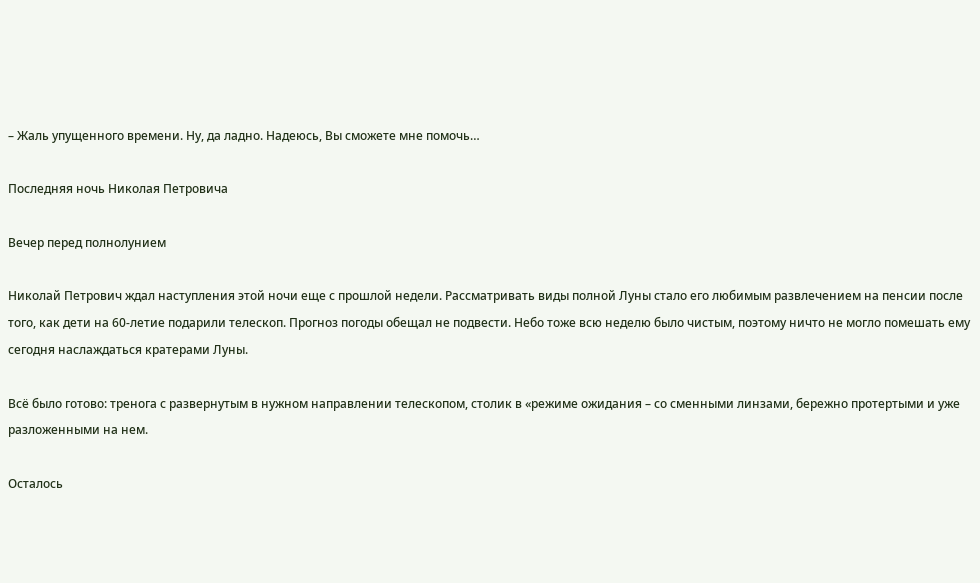– Жаль упущенного времени. Ну, да ладно. Надеюсь, Вы сможете мне помочь…

Последняя ночь Николая Петровича

Вечер перед полнолунием

Николай Петрович ждал наступления этой ночи еще с прошлой недели. Рассматривать виды полной Луны стало его любимым развлечением на пенсии после того, как дети на 60-летие подарили телескоп. Прогноз погоды обещал не подвести. Небо тоже всю неделю было чистым, поэтому ничто не могло помешать ему сегодня наслаждаться кратерами Луны.

Всё было готово: тренога с развернутым в нужном направлении телескопом, столик в «режиме ожидания – со сменными линзами, бережно протертыми и уже разложенными на нем.

Осталось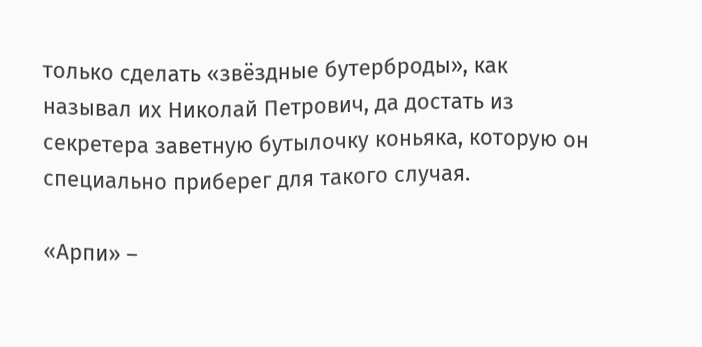только сделать «звёздные бутерброды», как называл их Николай Петрович, да достать из секретера заветную бутылочку коньяка, которую он специально приберег для такого случая.

«Арпи» –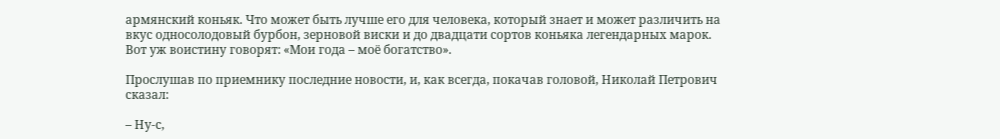армянский коньяк. Что может быть лучше его для человека, который знает и может различить на вкус односолодовый бурбон, зерновой виски и до двадцати сортов коньяка легендарных марок. Вот уж воистину говорят: «Мои года – моё богатство».

Прослушав по приемнику последние новости, и, как всегда, покачав головой, Николай Петрович сказал:

– Ну-с,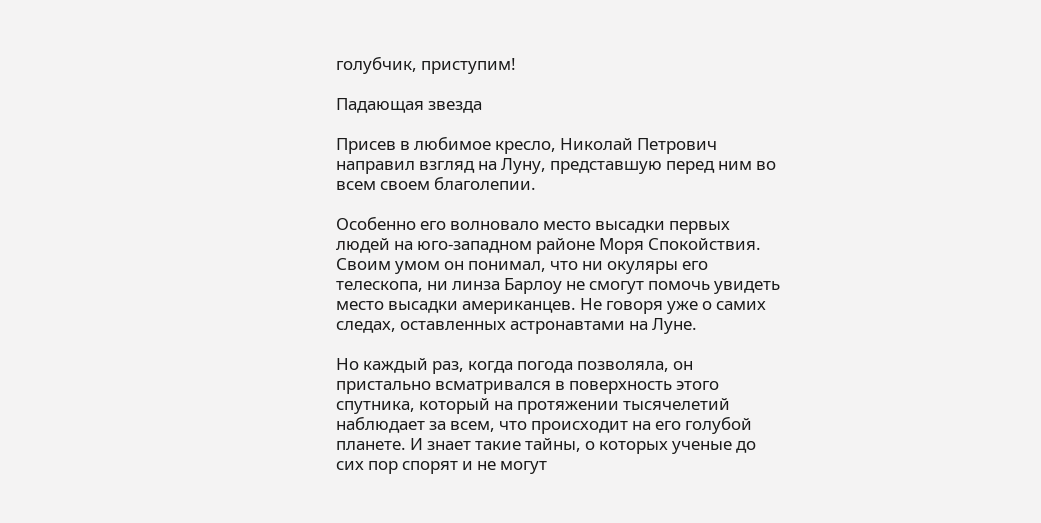голубчик, приступим!

Падающая звезда

Присев в любимое кресло, Николай Петрович направил взгляд на Луну, представшую перед ним во всем своем благолепии.

Особенно его волновало место высадки первых людей на юго-западном районе Моря Спокойствия. Своим умом он понимал, что ни окуляры его телескопа, ни линза Барлоу не смогут помочь увидеть место высадки американцев. Не говоря уже о самих следах, оставленных астронавтами на Луне.

Но каждый раз, когда погода позволяла, он пристально всматривался в поверхность этого спутника, который на протяжении тысячелетий наблюдает за всем, что происходит на его голубой планете. И знает такие тайны, о которых ученые до сих пор спорят и не могут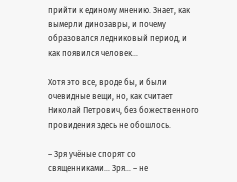прийти к единому мнению. Знает, как вымерли динозавры, и почему образовался ледниковый период, и как появился человек…

Хотя это все, вроде бы, и были очевидные вещи, но, как считает Николай Петрович, без божественного провидения здесь не обошлось.

– Зря учёные спорят со священниками… Зря… – не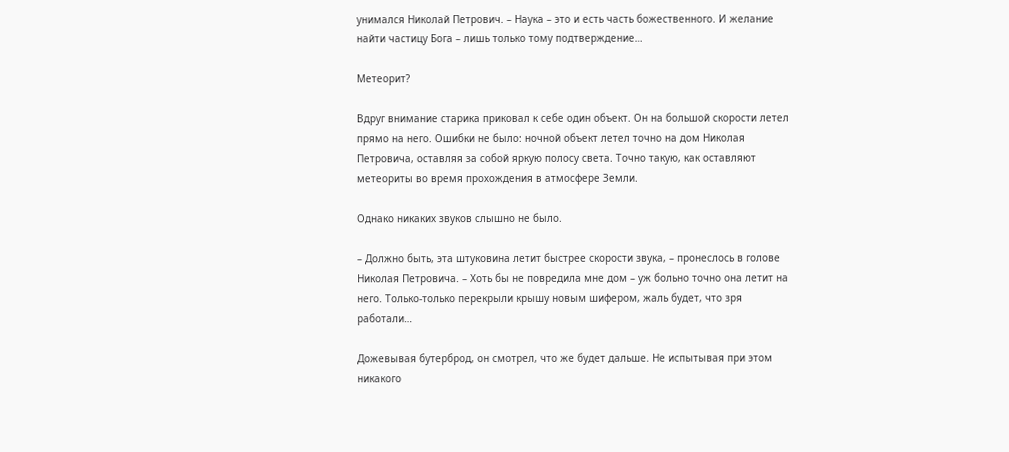унимался Николай Петрович. – Наука – это и есть часть божественного. И желание найти частицу Бога – лишь только тому подтверждение…

Метеорит?

Вдруг внимание старика приковал к себе один объект. Он на большой скорости летел прямо на него. Ошибки не было: ночной объект летел точно на дом Николая Петровича, оставляя за собой яркую полосу света. Точно такую, как оставляют метеориты во время прохождения в атмосфере Земли.

Однако никаких звуков слышно не было.

– Должно быть, эта штуковина летит быстрее скорости звука, – пронеслось в голове Николая Петровича. – Хоть бы не повредила мне дом – уж больно точно она летит на него. Только-только перекрыли крышу новым шифером, жаль будет, что зря работали…

Дожевывая бутерброд, он смотрел, что же будет дальше. Не испытывая при этом никакого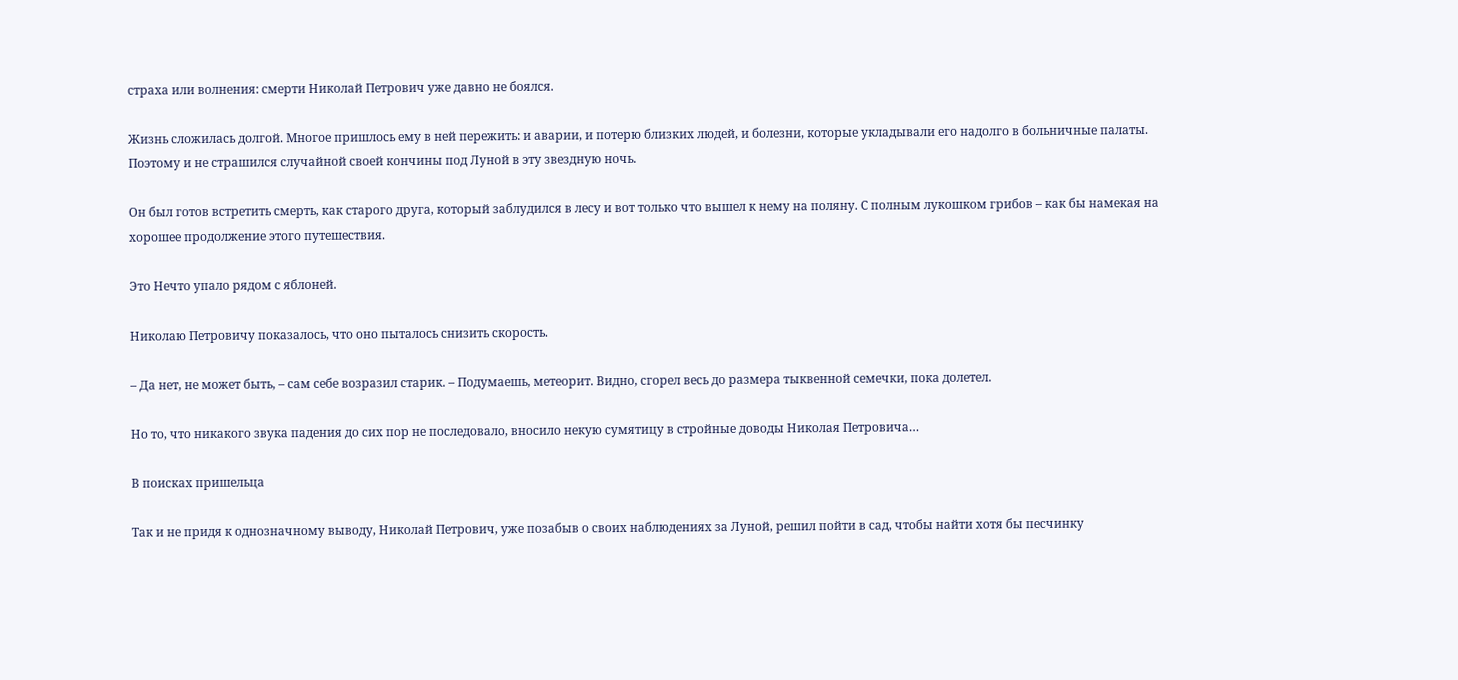страха или волнения: смерти Николай Петрович уже давно не боялся.

Жизнь сложилась долгой. Многое пришлось ему в ней пережить: и аварии, и потерю близких людей, и болезни, которые укладывали его надолго в больничные палаты. Поэтому и не страшился случайной своей кончины под Луной в эту звездную ночь.

Он был готов встретить смерть, как старого друга, который заблудился в лесу и вот только что вышел к нему на поляну. С полным лукошком грибов – как бы намекая на хорошее продолжение этого путешествия.

Это Нечто упало рядом с яблоней.

Николаю Петровичу показалось, что оно пыталось снизить скорость.

– Да нет, не может быть, – сам себе возразил старик. – Подумаешь, метеорит. Видно, сгорел весь до размера тыквенной семечки, пока долетел.

Но то, что никакого звука падения до сих пор не последовало, вносило некую сумятицу в стройные доводы Николая Петровича…

В поисках пришельца

Так и не придя к однозначному выводу, Николай Петрович, уже позабыв о своих наблюдениях за Луной, решил пойти в сад, чтобы найти хотя бы песчинку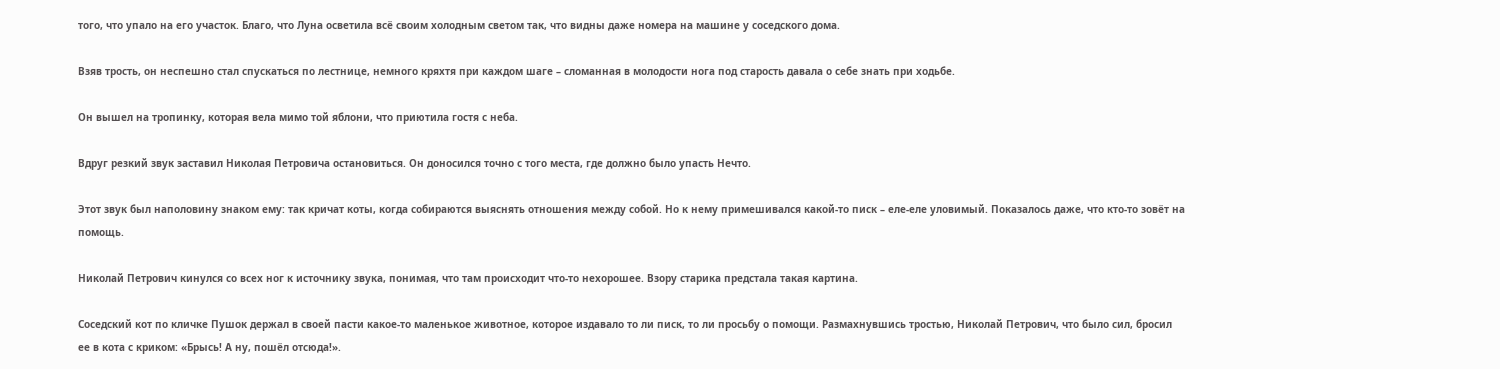того, что упало на его участок. Благо, что Луна осветила всё своим холодным светом так, что видны даже номера на машине у соседского дома.

Взяв трость, он неспешно стал спускаться по лестнице, немного кряхтя при каждом шаге – сломанная в молодости нога под старость давала о себе знать при ходьбе.

Он вышел на тропинку, которая вела мимо той яблони, что приютила гостя с неба.

Вдруг резкий звук заставил Николая Петровича остановиться. Он доносился точно с того места, где должно было упасть Нечто.

Этот звук был наполовину знаком ему: так кричат коты, когда собираются выяснять отношения между собой. Но к нему примешивался какой-то писк – еле-еле уловимый. Показалось даже, что кто-то зовёт на помощь.

Николай Петрович кинулся со всех ног к источнику звука, понимая, что там происходит что-то нехорошее. Взору старика предстала такая картина.

Соседский кот по кличке Пушок держал в своей пасти какое-то маленькое животное, которое издавало то ли писк, то ли просьбу о помощи. Размахнувшись тростью, Николай Петрович, что было сил, бросил ее в кота с криком: «Брысь! А ну, пошёл отсюда!».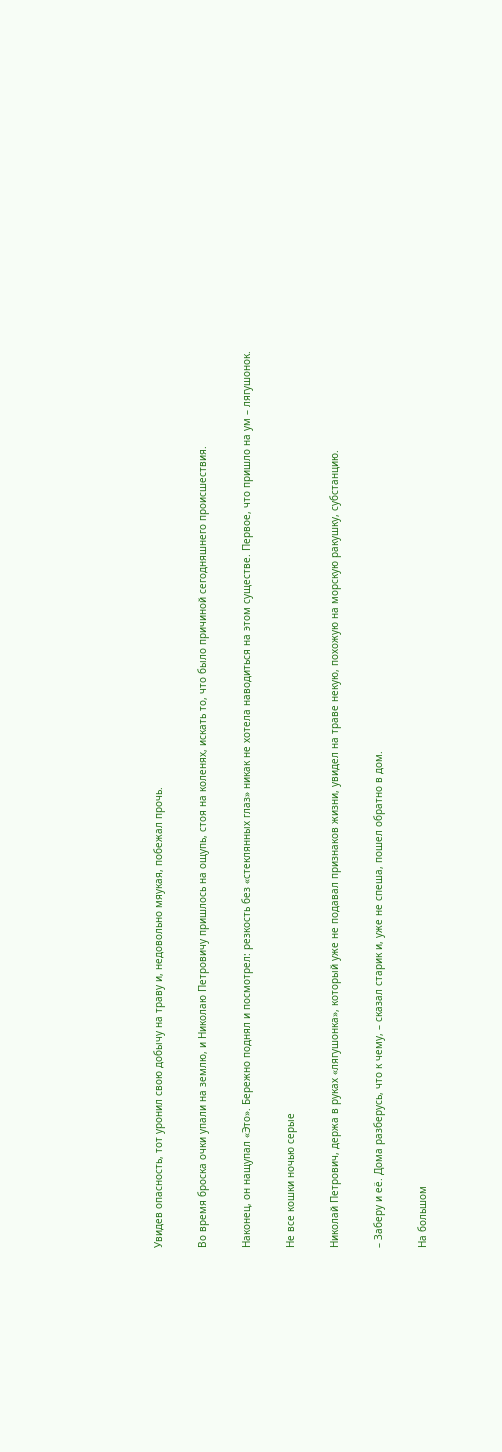Увидев опасность, тот уронил свою добычу на траву и, недовольно мяукая, побежал прочь.

Во время броска очки упали на землю, и Николаю Петровичу пришлось на ощупь, стоя на коленях, искать то, что было причиной сегодняшнего происшествия.

Наконец, он нащупал «Это». Бережно поднял и посмотрел: резкость без «стеклянных глаз» никак не хотела наводиться на этом существе. Первое, что пришло на ум – лягушонок.

Не все кошки ночью серые

Николай Петрович, держа в руках «лягушонка», который уже не подавал признаков жизни, увидел на траве некую, похожую на морскую ракушку, субстанцию.

– Заберу и её. Дома разберусь, что к чему, – сказал старик и, уже не спеша, пошел обратно в дом.

На большом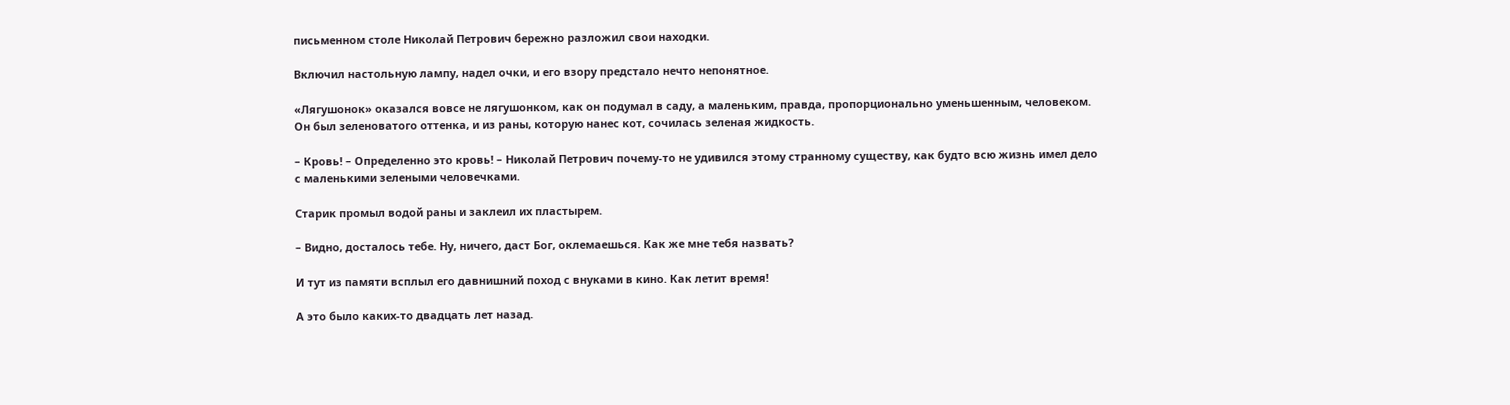письменном столе Николай Петрович бережно разложил свои находки.

Включил настольную лампу, надел очки, и его взору предстало нечто непонятное.

«Лягушонок» оказался вовсе не лягушонком, как он подумал в саду, а маленьким, правда, пропорционально уменьшенным, человеком. Он был зеленоватого оттенка, и из раны, которую нанес кот, сочилась зеленая жидкость.

– Кровь! – Определенно это кровь! – Николай Петрович почему-то не удивился этому странному существу, как будто всю жизнь имел дело с маленькими зелеными человечками.

Старик промыл водой раны и заклеил их пластырем.

– Видно, досталось тебе. Ну, ничего, даст Бог, оклемаешься. Как же мне тебя назвать?

И тут из памяти всплыл его давнишний поход с внуками в кино. Как летит время!

А это было каких-то двадцать лет назад.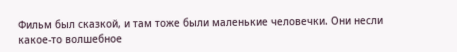Фильм был сказкой, и там тоже были маленькие человечки. Они несли какое-то волшебное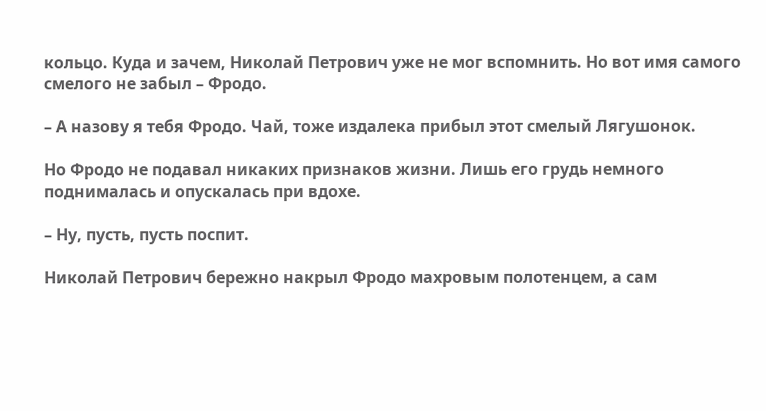кольцо. Куда и зачем, Николай Петрович уже не мог вспомнить. Но вот имя самого смелого не забыл – Фродо.

– А назову я тебя Фродо. Чай, тоже издалека прибыл этот смелый Лягушонок.

Но Фродо не подавал никаких признаков жизни. Лишь его грудь немного поднималась и опускалась при вдохе.

– Ну, пусть, пусть поспит.

Николай Петрович бережно накрыл Фродо махровым полотенцем, а сам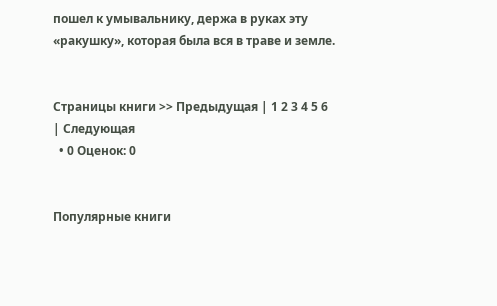пошел к умывальнику, держа в руках эту «ракушку», которая была вся в траве и земле.


Страницы книги >> Предыдущая | 1 2 3 4 5 6 | Следующая
  • 0 Оценок: 0


Популярные книги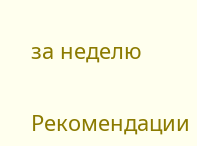за неделю


Рекомендации